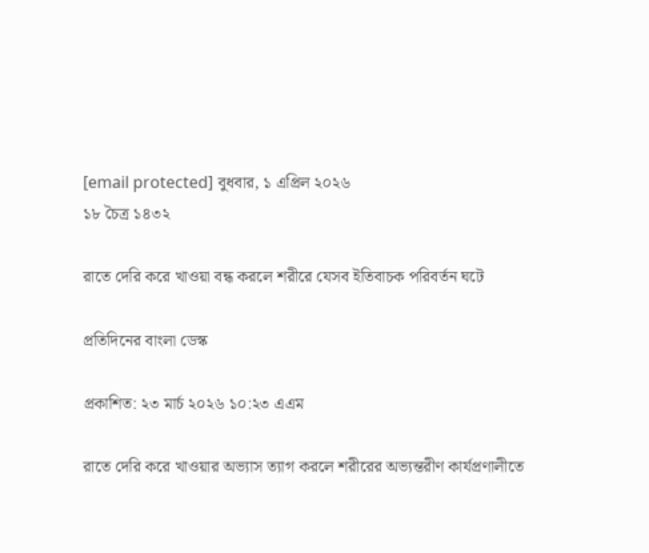[email protected] বুধবার, ১ এপ্রিল ২০২৬
১৮ চৈত্র ১৪৩২

রাতে দেরি করে খাওয়া বন্ধ করলে শরীরে যেসব ইতিবাচক পরিবর্তন ঘটে

প্রতিদিনের বাংলা ডেস্ক

প্রকাশিত: ২৩ মার্চ ২০২৬ ১০:২৩ এএম

রাতে দেরি করে খাওয়ার অভ্যাস ত্যাগ করলে শরীরের অভ্যন্তরীণ কার্যপ্রণালীতে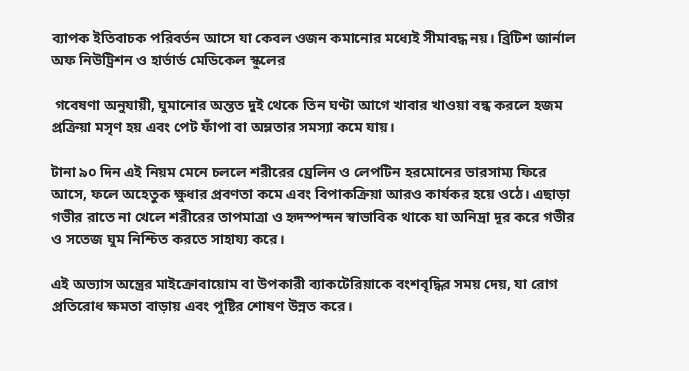ব্যাপক ইতিবাচক পরিবর্তন আসে যা কেবল ওজন কমানোর মধ্যেই সীমাবদ্ধ নয়। ব্রিটিশ জার্নাল অফ নিউট্রিশন ও হার্ভার্ড মেডিকেল স্কুলের

 গবেষণা অনুযায়ী, ঘুমানোর অন্তত দুই থেকে তিন ঘণ্টা আগে খাবার খাওয়া বন্ধ করলে হজম প্রক্রিয়া মসৃণ হয় এবং পেট ফাঁপা বা অম্লতার সমস্যা কমে যায়।

টানা ৯০ দিন এই নিয়ম মেনে চললে শরীরের ঘ্রেলিন ও লেপটিন হরমোনের ভারসাম্য ফিরে আসে, ফলে অহেতুক ক্ষুধার প্রবণতা কমে এবং বিপাকক্রিয়া আরও কার্যকর হয়ে ওঠে। এছাড়া গভীর রাতে না খেলে শরীরের তাপমাত্রা ও হৃদস্পন্দন স্বাভাবিক থাকে যা অনিদ্রা দূর করে গভীর ও সতেজ ঘুম নিশ্চিত করতে সাহায্য করে।

এই অভ্যাস অন্ত্রের মাইক্রোবায়োম বা উপকারী ব্যাকটেরিয়াকে বংশবৃদ্ধির সময় দেয়, যা রোগ প্রতিরোধ ক্ষমতা বাড়ায় এবং পুষ্টির শোষণ উন্নত করে।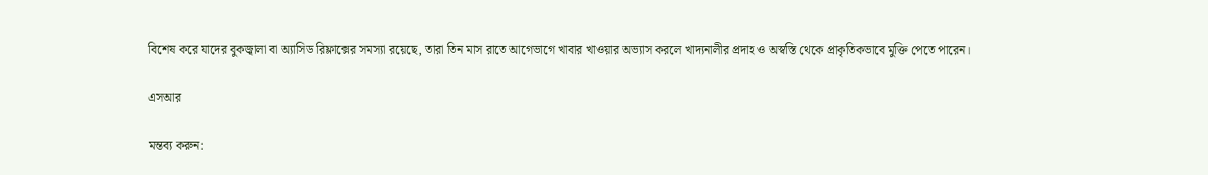বিশেষ করে যাদের বুকজ্বালা বা অ্যাসিড রিফ্লাক্সের সমস্যা রয়েছে, তারা তিন মাস রাতে আগেভাগে খাবার খাওয়ার অভ্যাস করলে খাদ্যনালীর প্রদাহ ও অস্বস্তি থেকে প্রাকৃতিকভাবে মুক্তি পেতে পারেন।

এসআর

মন্তব্য করুন: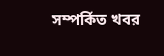সম্পর্কিত খবর